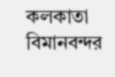কলকাতা বিমানবন্দর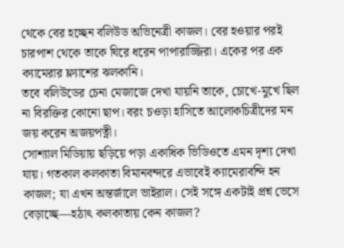থেকে বের হচ্ছেন বলিউড অভিনেত্রী কাজল। বের হওয়ার পরই চারপাশ থেকে তাকে ঘিরে ধরেন পাপারাজ্জিরা। একের পর এক ক্যামেরার ফ্ল্যাশের ঝলকানি।
তবে বলিউডের চেনা মেজাজে দেখা যায়নি তাকে, চোখে-মুখে ছিল না বিরক্তির কোনো ছাপ। বরং চওড়া হাসিতে আলোকচিত্রীদের মন জয় করেন অজয়পত্নী।
সোশ্যাল মিডিয়ায় ছড়িয়ে পড়া একাধিক ভিডিওতে এমন দৃশ্য দেখা যায়। গতকাল কলকাতা বিমানবন্দরে এভাবেই ক্যামেরাবন্দি হন কাজল; যা এখন অন্তর্জালে ভাইরাল। সেই সঙ্গে একটাই প্রশ্ন ভেসে বেড়াচ্ছে—হঠাৎ কলকাতায় কেন কাজল?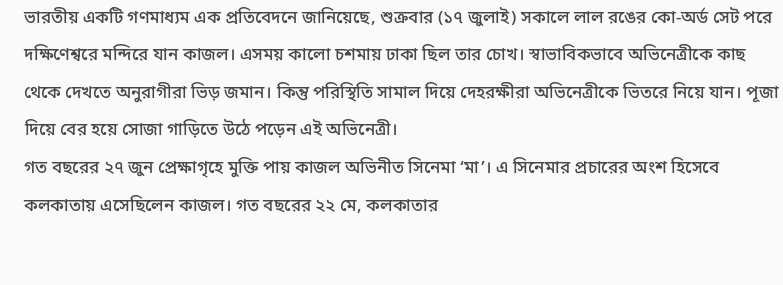ভারতীয় একটি গণমাধ্যম এক প্রতিবেদনে জানিয়েছে, শুক্রবার (১৭ জুলাই) সকালে লাল রঙের কো-অর্ড সেট পরে দক্ষিণেশ্বরে মন্দিরে যান কাজল। এসময় কালো চশমায় ঢাকা ছিল তার চোখ। স্বাভাবিকভাবে অভিনেত্রীকে কাছ থেকে দেখতে অনুরাগীরা ভিড় জমান। কিন্তু পরিস্থিতি সামাল দিয়ে দেহরক্ষীরা অভিনেত্রীকে ভিতরে নিয়ে যান। পূজা দিয়ে বের হয়ে সোজা গাড়িতে উঠে পড়েন এই অভিনেত্রী।
গত বছরের ২৭ জুন প্রেক্ষাগৃহে মুক্তি পায় কাজল অভিনীত সিনেমা ‘মা’। এ সিনেমার প্রচারের অংশ হিসেবে কলকাতায় এসেছিলেন কাজল। গত বছরের ২২ মে, কলকাতার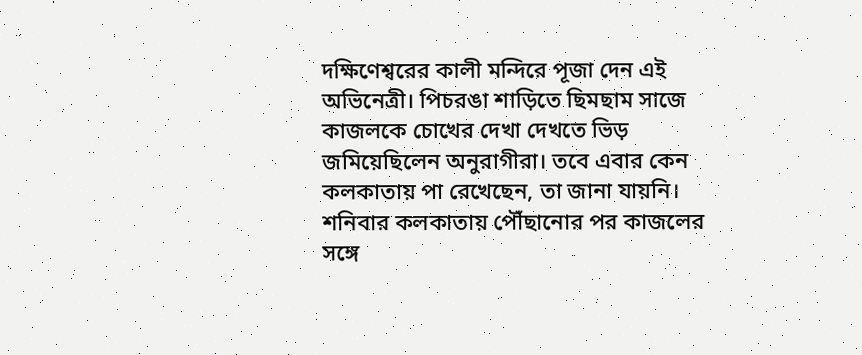দক্ষিণেশ্বরের কালী মন্দিরে পূজা দেন এই অভিনেত্রী। পিচরঙা শাড়িতে ছিমছাম সাজে কাজলকে চোখের দেখা দেখতে ভিড় জমিয়েছিলেন অনুরাগীরা। তবে এবার কেন কলকাতায় পা রেখেছেন, তা জানা যায়নি।
শনিবার কলকাতায় পৌঁছানোর পর কাজলের সঙ্গে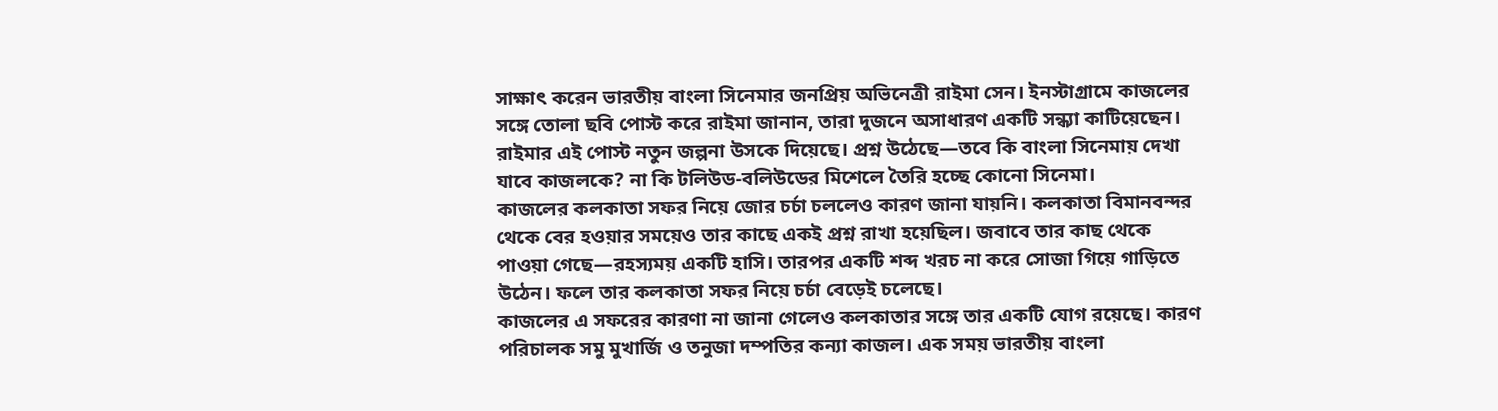সাক্ষাৎ করেন ভারতীয় বাংলা সিনেমার জনপ্রিয় অভিনেত্রী রাইমা সেন। ইনস্টাগ্রামে কাজলের সঙ্গে তোলা ছবি পোস্ট করে রাইমা জানান, তারা দুজনে অসাধারণ একটি সন্ধ্যা কাটিয়েছেন। রাইমার এই পোস্ট নতুন জল্পনা উসকে দিয়েছে। প্রশ্ন উঠেছে—তবে কি বাংলা সিনেমায় দেখা যাবে কাজলকে? না কি টলিউড-বলিউডের মিশেলে তৈরি হচ্ছে কোনো সিনেমা।
কাজলের কলকাতা সফর নিয়ে জোর চর্চা চললেও কারণ জানা যায়নি। কলকাতা বিমানবন্দর থেকে বের হওয়ার সময়েও তার কাছে একই প্রশ্ন রাখা হয়েছিল। জবাবে তার কাছ থেকে পাওয়া গেছে—রহস্যময় একটি হাসি। তারপর একটি শব্দ খরচ না করে সোজা গিয়ে গাড়িতে উঠেন। ফলে তার কলকাতা সফর নিয়ে চর্চা বেড়েই চলেছে।
কাজলের এ সফরের কারণা না জানা গেলেও কলকাতার সঙ্গে তার একটি যোগ রয়েছে। কারণ পরিচালক সমু মুখার্জি ও তনুজা দম্পতির কন্যা কাজল। এক সময় ভারতীয় বাংলা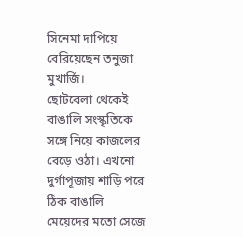সিনেমা দাপিয়ে বেরিয়েছেন তনুজা মুখার্জি।
ছোটবেলা থেকেই বাঙালি সংস্কৃতিকে সঙ্গে নিয়ে কাজলের বেড়ে ওঠা। এখনো দুর্গাপূজায় শাড়ি পরে ঠিক বাঙালি মেয়েদের মতো সেজে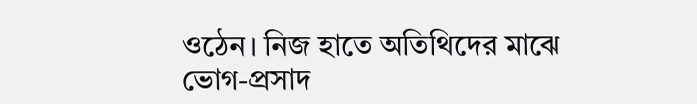ওঠেন। নিজ হাতে অতিথিদের মাঝে ভোগ-প্রসাদ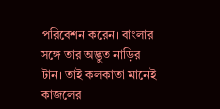পরিবেশন করেন। বাংলার সঙ্গে তার অদ্ভুত নাড়ির টান। তাই কলকাতা মানেই কাজলের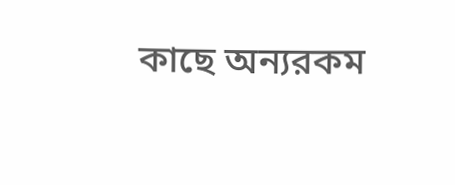কাছে অন্যরকম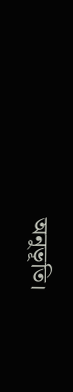অনুভূতি।